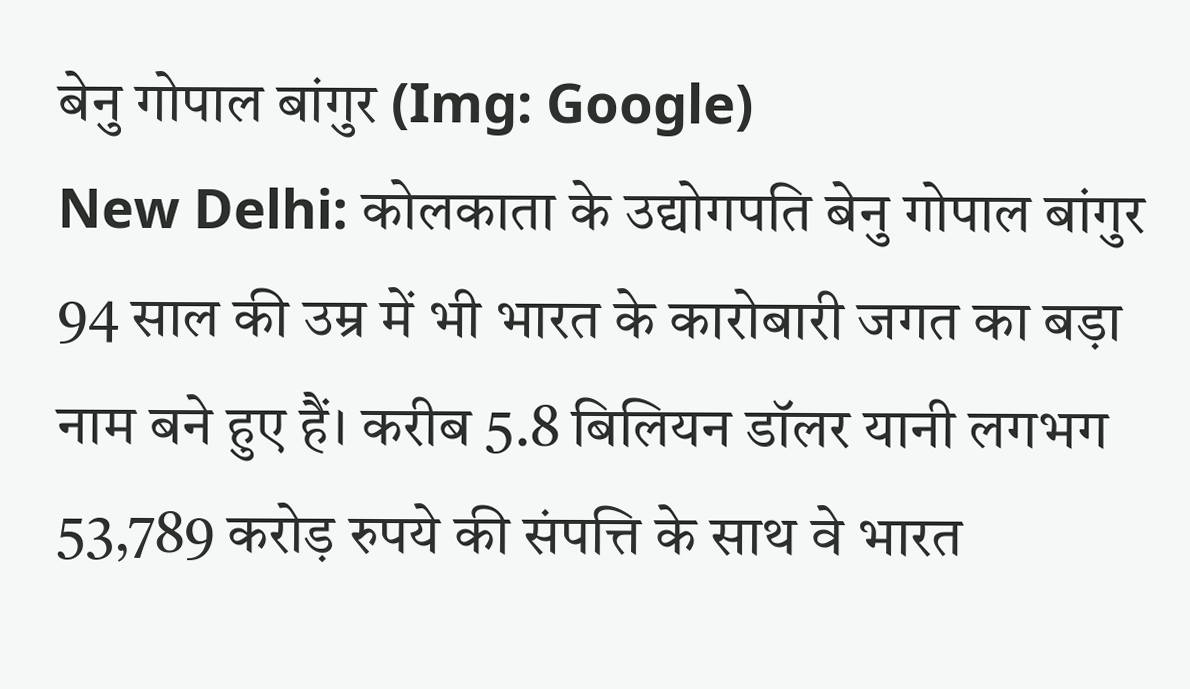बेनु गोपाल बांगुर (Img: Google)
New Delhi: कोलकाता के उद्योगपति बेनु गोपाल बांगुर 94 साल की उम्र में भी भारत के कारोबारी जगत का बड़ा नाम बने हुए हैं। करीब 5.8 बिलियन डॉलर यानी लगभग 53,789 करोड़ रुपये की संपत्ति के साथ वे भारत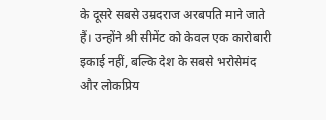के दूसरे सबसे उम्रदराज अरबपति माने जाते हैं। उन्होंने श्री सीमेंट को केवल एक कारोबारी इकाई नहीं, बल्कि देश के सबसे भरोसेमंद और लोकप्रिय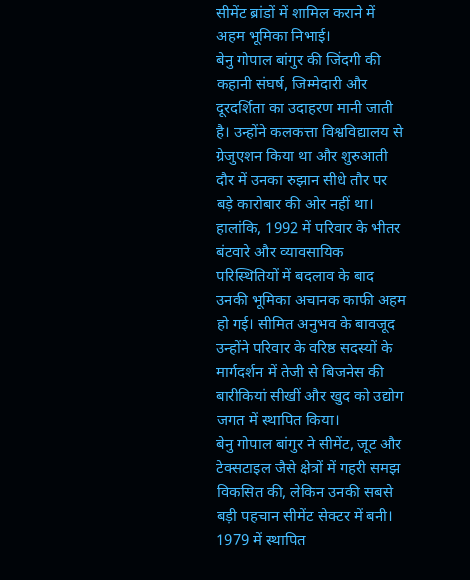सीमेंट ब्रांडों में शामिल कराने में अहम भूमिका निभाई।
बेनु गोपाल बांगुर की जिंदगी की कहानी संघर्ष, जिम्मेदारी और दूरदर्शिता का उदाहरण मानी जाती है। उन्होंने कलकत्ता विश्वविद्यालय से ग्रेजुएशन किया था और शुरुआती दौर में उनका रुझान सीधे तौर पर बड़े कारोबार की ओर नहीं था।
हालांकि, 1992 में परिवार के भीतर बंटवारे और व्यावसायिक परिस्थितियों में बदलाव के बाद उनकी भूमिका अचानक काफी अहम हो गई। सीमित अनुभव के बावजूद उन्होंने परिवार के वरिष्ठ सदस्यों के मार्गदर्शन में तेजी से बिजनेस की बारीकियां सीखीं और खुद को उद्योग जगत में स्थापित किया।
बेनु गोपाल बांगुर ने सीमेंट, जूट और टेक्सटाइल जैसे क्षेत्रों में गहरी समझ विकसित की, लेकिन उनकी सबसे बड़ी पहचान सीमेंट सेक्टर में बनी। 1979 में स्थापित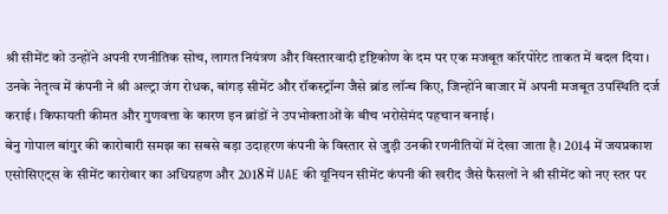श्री सीमेंट को उन्होंने अपनी रणनीतिक सोच, लागत नियंत्रण और विस्तारवादी दृष्टिकोण के दम पर एक मजबूत कॉरपोरेट ताकत में बदल दिया।
उनके नेतृत्व में कंपनी ने श्री अल्ट्रा जंग रोधक, बांगड़ सीमेंट और रॉकस्ट्रॉन्ग जैसे ब्रांड लॉन्च किए, जिन्होंने बाजार में अपनी मजबूत उपस्थिति दर्ज कराई। किफायती कीमत और गुणवत्ता के कारण इन ब्रांडों ने उपभोक्ताओं के बीच भरोसेमंद पहचान बनाई।
बेनु गोपाल बांगुर की कारोबारी समझ का सबसे बड़ा उदाहरण कंपनी के विस्तार से जुड़ी उनकी रणनीतियों में देखा जाता है। 2014 में जयप्रकाश एसोसिएट्स के सीमेंट कारोबार का अधिग्रहण और 2018 में UAE की यूनियन सीमेंट कंपनी की खरीद जैसे फैसलों ने श्री सीमेंट को नए स्तर पर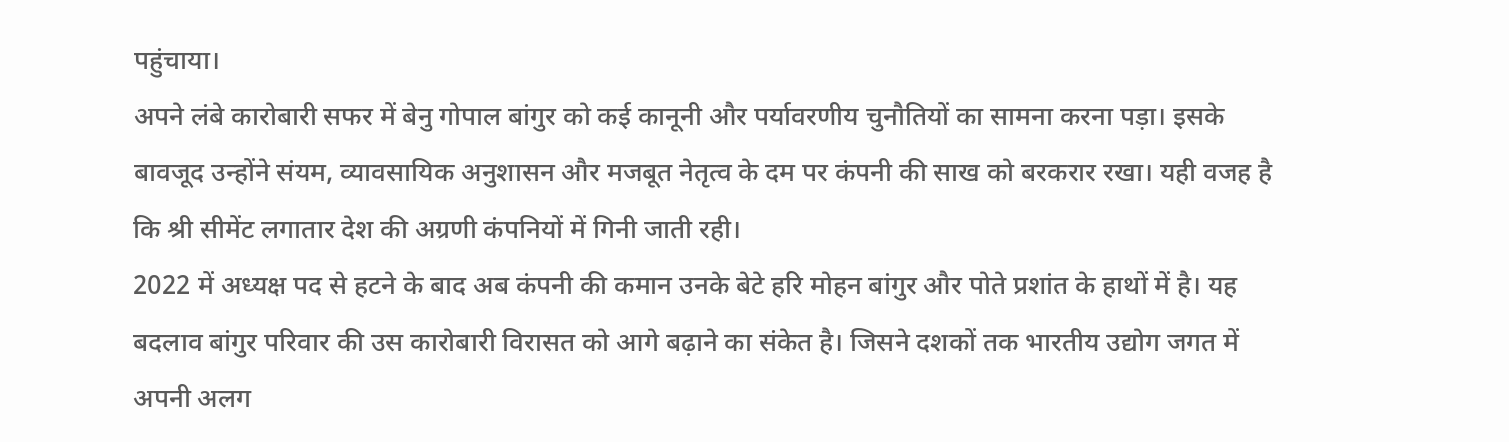पहुंचाया।
अपने लंबे कारोबारी सफर में बेनु गोपाल बांगुर को कई कानूनी और पर्यावरणीय चुनौतियों का सामना करना पड़ा। इसके बावजूद उन्होंने संयम, व्यावसायिक अनुशासन और मजबूत नेतृत्व के दम पर कंपनी की साख को बरकरार रखा। यही वजह है कि श्री सीमेंट लगातार देश की अग्रणी कंपनियों में गिनी जाती रही।
2022 में अध्यक्ष पद से हटने के बाद अब कंपनी की कमान उनके बेटे हरि मोहन बांगुर और पोते प्रशांत के हाथों में है। यह बदलाव बांगुर परिवार की उस कारोबारी विरासत को आगे बढ़ाने का संकेत है। जिसने दशकों तक भारतीय उद्योग जगत में अपनी अलग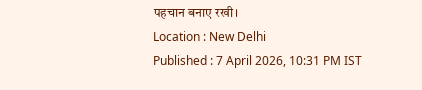पहचान बनाए रखी।
Location : New Delhi
Published : 7 April 2026, 10:31 PM IST